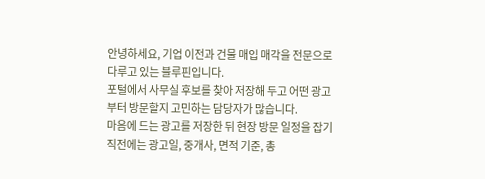안녕하세요, 기업 이전과 건물 매입 매각을 전문으로 다루고 있는 블루핀입니다.
포털에서 사무실 후보를 찾아 저장해 두고 어떤 광고부터 방문할지 고민하는 담당자가 많습니다.
마음에 드는 광고를 저장한 뒤 현장 방문 일정을 잡기 직전에는 광고일, 중개사, 면적 기준, 총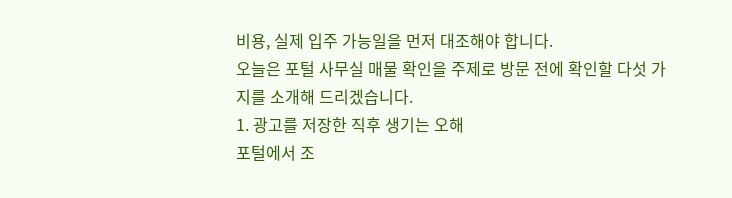비용, 실제 입주 가능일을 먼저 대조해야 합니다.
오늘은 포털 사무실 매물 확인을 주제로 방문 전에 확인할 다섯 가지를 소개해 드리겠습니다.
1. 광고를 저장한 직후 생기는 오해
포털에서 조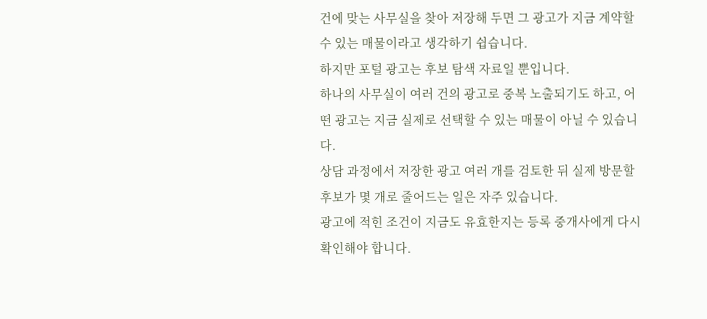건에 맞는 사무실을 찾아 저장해 두면 그 광고가 지금 계약할 수 있는 매물이라고 생각하기 쉽습니다.
하지만 포털 광고는 후보 탐색 자료일 뿐입니다.
하나의 사무실이 여러 건의 광고로 중복 노출되기도 하고, 어떤 광고는 지금 실제로 선택할 수 있는 매물이 아닐 수 있습니다.
상담 과정에서 저장한 광고 여러 개를 검토한 뒤 실제 방문할 후보가 몇 개로 줄어드는 일은 자주 있습니다.
광고에 적힌 조건이 지금도 유효한지는 등록 중개사에게 다시 확인해야 합니다.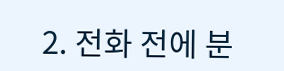2. 전화 전에 분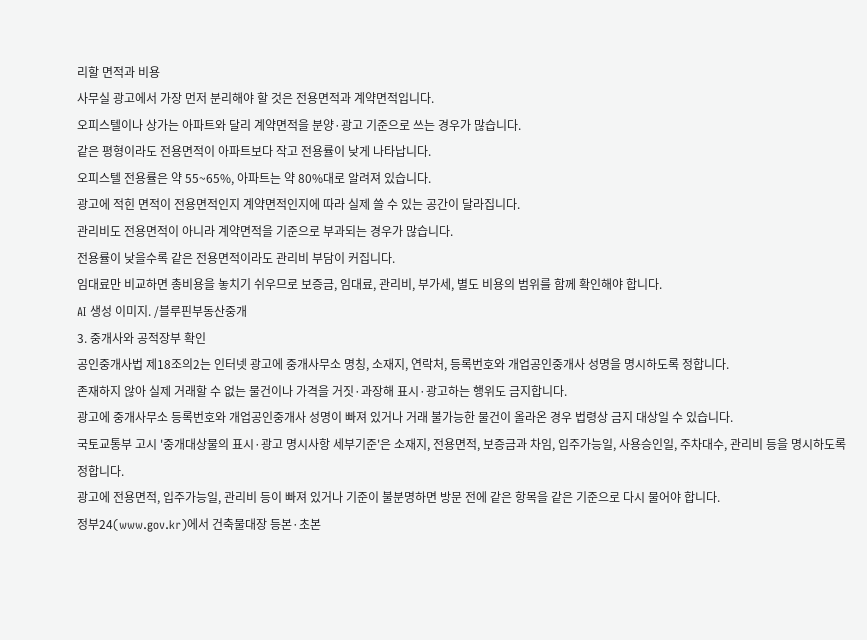리할 면적과 비용
사무실 광고에서 가장 먼저 분리해야 할 것은 전용면적과 계약면적입니다.
오피스텔이나 상가는 아파트와 달리 계약면적을 분양·광고 기준으로 쓰는 경우가 많습니다.
같은 평형이라도 전용면적이 아파트보다 작고 전용률이 낮게 나타납니다.
오피스텔 전용률은 약 55~65%, 아파트는 약 80%대로 알려져 있습니다.
광고에 적힌 면적이 전용면적인지 계약면적인지에 따라 실제 쓸 수 있는 공간이 달라집니다.
관리비도 전용면적이 아니라 계약면적을 기준으로 부과되는 경우가 많습니다.
전용률이 낮을수록 같은 전용면적이라도 관리비 부담이 커집니다.
임대료만 비교하면 총비용을 놓치기 쉬우므로 보증금, 임대료, 관리비, 부가세, 별도 비용의 범위를 함께 확인해야 합니다.
AI 생성 이미지. /블루핀부동산중개
3. 중개사와 공적장부 확인
공인중개사법 제18조의2는 인터넷 광고에 중개사무소 명칭, 소재지, 연락처, 등록번호와 개업공인중개사 성명을 명시하도록 정합니다.
존재하지 않아 실제 거래할 수 없는 물건이나 가격을 거짓·과장해 표시·광고하는 행위도 금지합니다.
광고에 중개사무소 등록번호와 개업공인중개사 성명이 빠져 있거나 거래 불가능한 물건이 올라온 경우 법령상 금지 대상일 수 있습니다.
국토교통부 고시 '중개대상물의 표시·광고 명시사항 세부기준'은 소재지, 전용면적, 보증금과 차임, 입주가능일, 사용승인일, 주차대수, 관리비 등을 명시하도록 정합니다.
광고에 전용면적, 입주가능일, 관리비 등이 빠져 있거나 기준이 불분명하면 방문 전에 같은 항목을 같은 기준으로 다시 물어야 합니다.
정부24(www.gov.kr)에서 건축물대장 등본·초본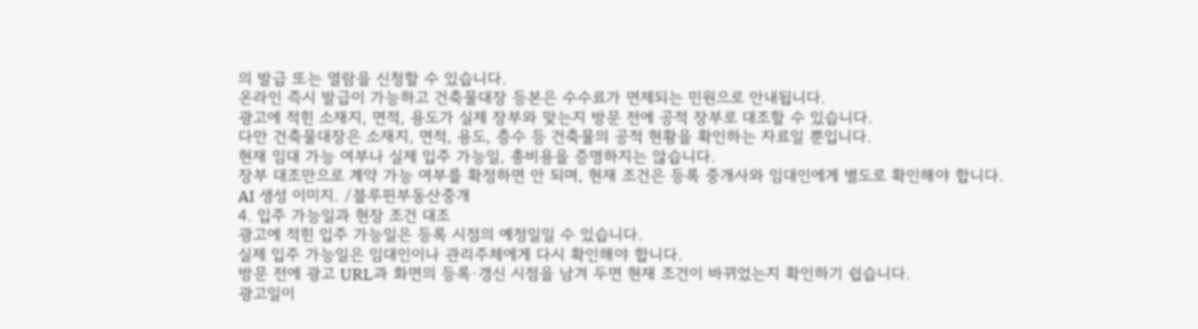의 발급 또는 열람을 신청할 수 있습니다.
온라인 즉시 발급이 가능하고 건축물대장 등본은 수수료가 면제되는 민원으로 안내됩니다.
광고에 적힌 소재지, 면적, 용도가 실제 장부와 맞는지 방문 전에 공적 장부로 대조할 수 있습니다.
다만 건축물대장은 소재지, 면적, 용도, 층수 등 건축물의 공적 현황을 확인하는 자료일 뿐입니다.
현재 임대 가능 여부나 실제 입주 가능일, 총비용을 증명하지는 않습니다.
장부 대조만으로 계약 가능 여부를 확정하면 안 되며, 현재 조건은 등록 중개사와 임대인에게 별도로 확인해야 합니다.
AI 생성 이미지. /블루핀부동산중개
4. 입주 가능일과 현장 조건 대조
광고에 적힌 입주 가능일은 등록 시점의 예정일일 수 있습니다.
실제 입주 가능일은 임대인이나 관리주체에게 다시 확인해야 합니다.
방문 전에 광고 URL과 화면의 등록·갱신 시점을 남겨 두면 현재 조건이 바뀌었는지 확인하기 쉽습니다.
광고일이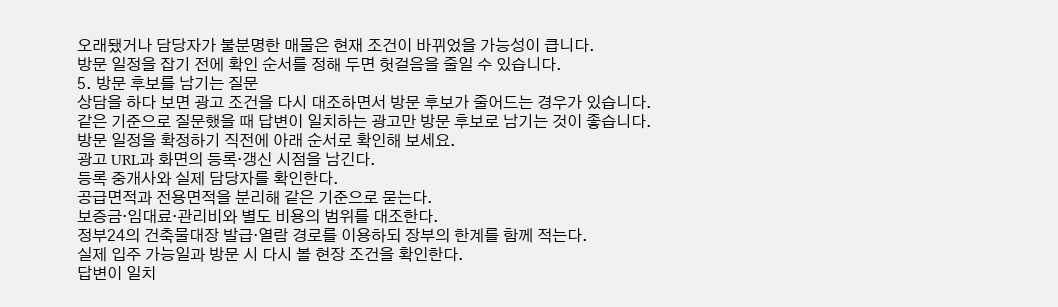오래됐거나 담당자가 불분명한 매물은 현재 조건이 바뀌었을 가능성이 큽니다.
방문 일정을 잡기 전에 확인 순서를 정해 두면 헛걸음을 줄일 수 있습니다.
5. 방문 후보를 남기는 질문
상담을 하다 보면 광고 조건을 다시 대조하면서 방문 후보가 줄어드는 경우가 있습니다.
같은 기준으로 질문했을 때 답변이 일치하는 광고만 방문 후보로 남기는 것이 좋습니다.
방문 일정을 확정하기 직전에 아래 순서로 확인해 보세요.
광고 URL과 화면의 등록·갱신 시점을 남긴다.
등록 중개사와 실제 담당자를 확인한다.
공급면적과 전용면적을 분리해 같은 기준으로 묻는다.
보증금·임대료·관리비와 별도 비용의 범위를 대조한다.
정부24의 건축물대장 발급·열람 경로를 이용하되 장부의 한계를 함께 적는다.
실제 입주 가능일과 방문 시 다시 볼 현장 조건을 확인한다.
답변이 일치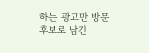하는 광고만 방문 후보로 남긴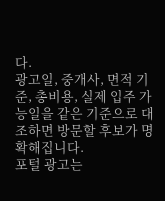다.
광고일, 중개사, 면적 기준, 총비용, 실제 입주 가능일을 같은 기준으로 대조하면 방문할 후보가 명확해집니다.
포털 광고는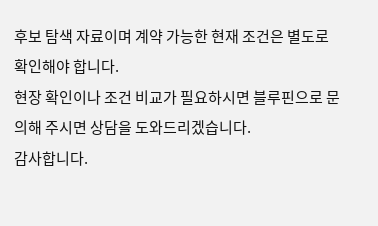후보 탐색 자료이며 계약 가능한 현재 조건은 별도로 확인해야 합니다.
현장 확인이나 조건 비교가 필요하시면 블루핀으로 문의해 주시면 상담을 도와드리겠습니다.
감사합니다.